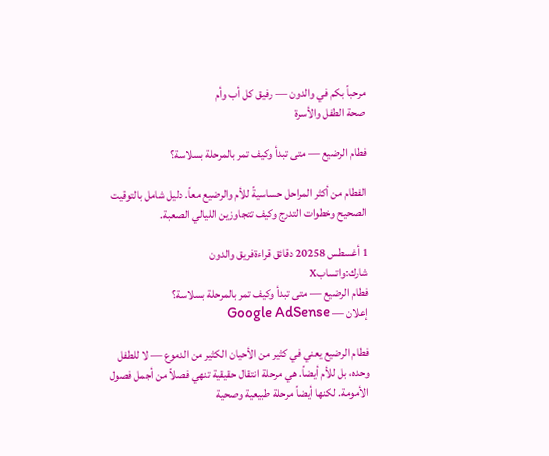مرحباً بكم في والدون — رفيق كل أب وأم
صحة الطفل والأسرة

فطام الرضيع — متى تبدأ وكيف تمر بالمرحلة بسلاسة؟

الفطام من أكثر المراحل حساسيةً للأم والرضيع معاً. دليل شامل بالتوقيت الصحيح وخطوات التدرج وكيف تتجاوزين الليالي الصعبة.

1 أغسطس 20258 دقائق قراءةفريق والدون
شارك:واتسابX
فطام الرضيع — متى تبدأ وكيف تمر بالمرحلة بسلاسة؟
إعلان — Google AdSense

فطام الرضيع يعني في كثير من الأحيان الكثير من الدموع — لا للطفل وحده، بل للأم أيضاً. هي مرحلة انتقال حقيقية تنهي فصلاً من أجمل فصول الأمومة. لكنها أيضاً مرحلة طبيعية وصحية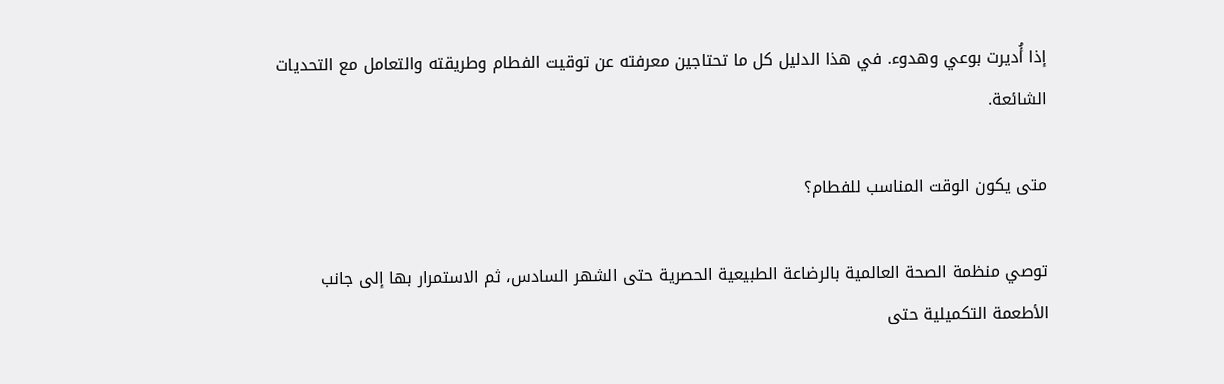إذا أُديرت بوعي وهدوء. في هذا الدليل كل ما تحتاجين معرفته عن توقيت الفطام وطريقته والتعامل مع التحديات الشائعة.

متى يكون الوقت المناسب للفطام؟

توصي منظمة الصحة العالمية بالرضاعة الطبيعية الحصرية حتى الشهر السادس، ثم الاستمرار بها إلى جانب الأطعمة التكميلية حتى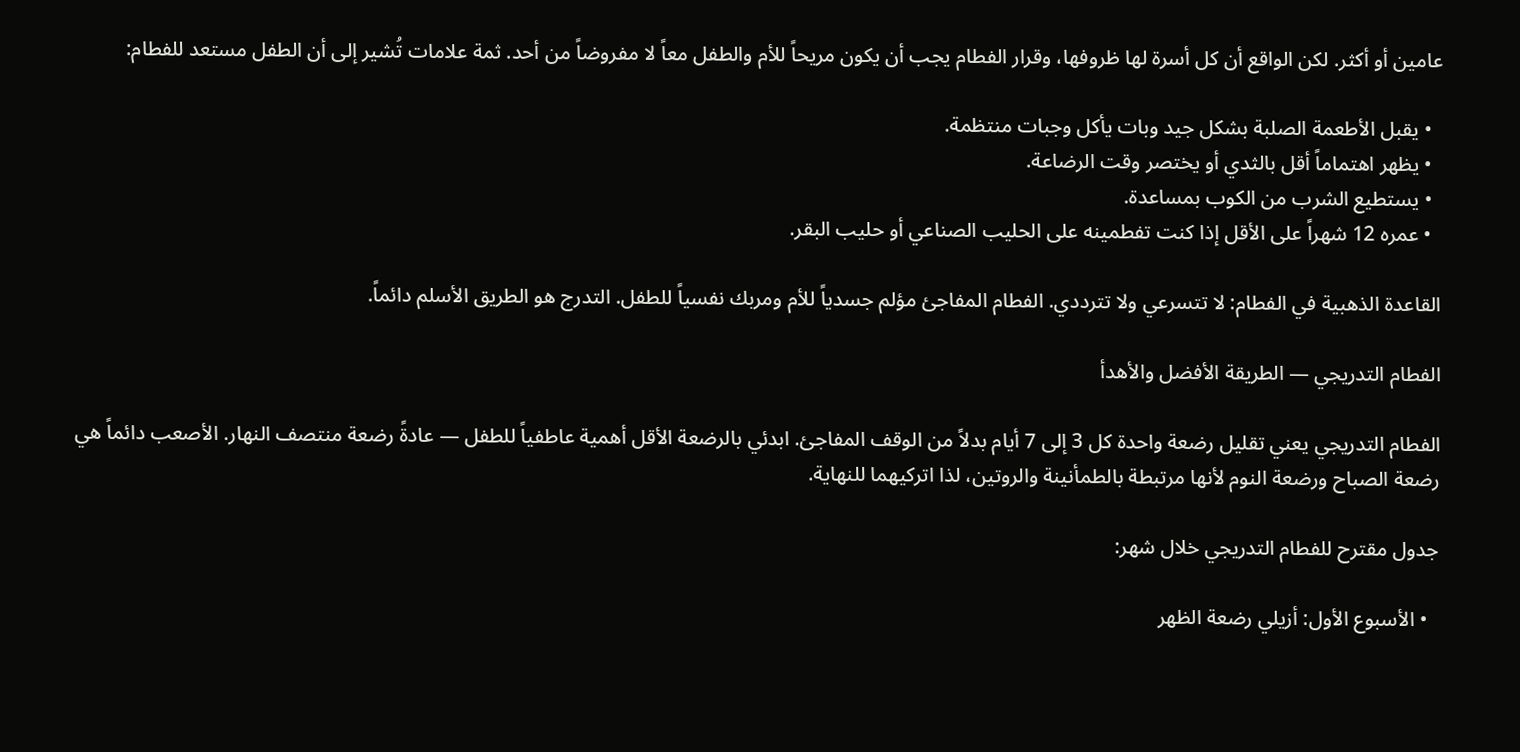عامين أو أكثر. لكن الواقع أن كل أسرة لها ظروفها، وقرار الفطام يجب أن يكون مريحاً للأم والطفل معاً لا مفروضاً من أحد. ثمة علامات تُشير إلى أن الطفل مستعد للفطام:

  • يقبل الأطعمة الصلبة بشكل جيد وبات يأكل وجبات منتظمة.
  • يظهر اهتماماً أقل بالثدي أو يختصر وقت الرضاعة.
  • يستطيع الشرب من الكوب بمساعدة.
  • عمره 12 شهراً على الأقل إذا كنت تفطمينه على الحليب الصناعي أو حليب البقر.

القاعدة الذهبية في الفطام: لا تتسرعي ولا تترددي. الفطام المفاجئ مؤلم جسدياً للأم ومربك نفسياً للطفل. التدرج هو الطريق الأسلم دائماً.

الفطام التدريجي — الطريقة الأفضل والأهدأ

الفطام التدريجي يعني تقليل رضعة واحدة كل 3 إلى 7 أيام بدلاً من الوقف المفاجئ. ابدئي بالرضعة الأقل أهمية عاطفياً للطفل — عادةً رضعة منتصف النهار. الأصعب دائماً هي رضعة الصباح ورضعة النوم لأنها مرتبطة بالطمأنينة والروتين، لذا اتركيهما للنهاية.

جدول مقترح للفطام التدريجي خلال شهر:

  • الأسبوع الأول: أزيلي رضعة الظهر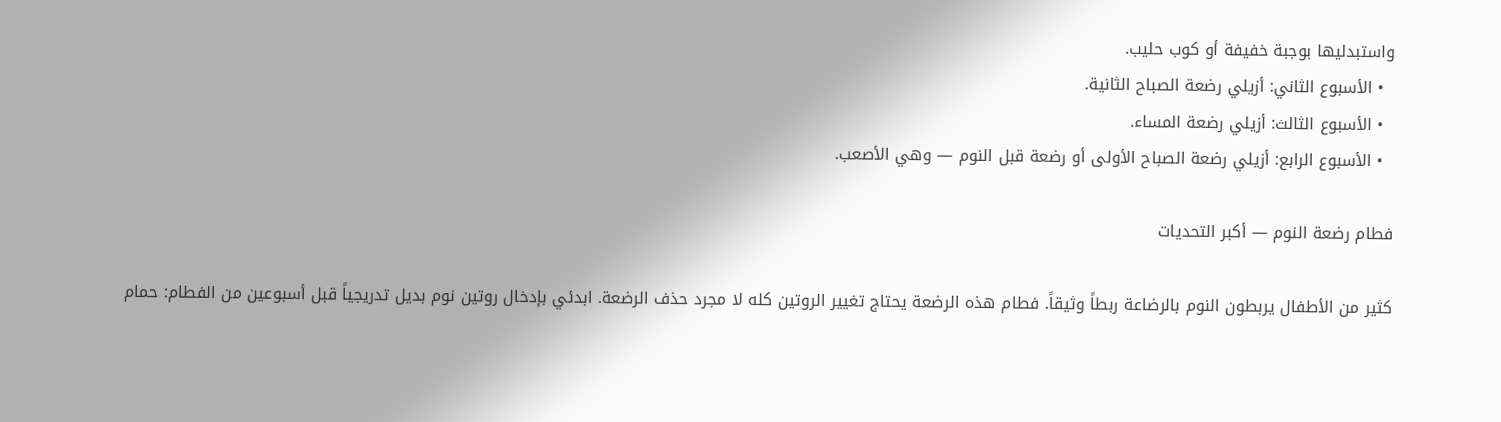واستبدليها بوجبة خفيفة أو كوب حليب.
  • الأسبوع الثاني: أزيلي رضعة الصباح الثانية.
  • الأسبوع الثالث: أزيلي رضعة المساء.
  • الأسبوع الرابع: أزيلي رضعة الصباح الأولى أو رضعة قبل النوم — وهي الأصعب.

فطام رضعة النوم — أكبر التحديات

كثير من الأطفال يربطون النوم بالرضاعة ربطاً وثيقاً. فطام هذه الرضعة يحتاج تغيير الروتين كله لا مجرد حذف الرضعة. ابدئي بإدخال روتين نوم بديل تدريجياً قبل أسبوعين من الفطام: حمام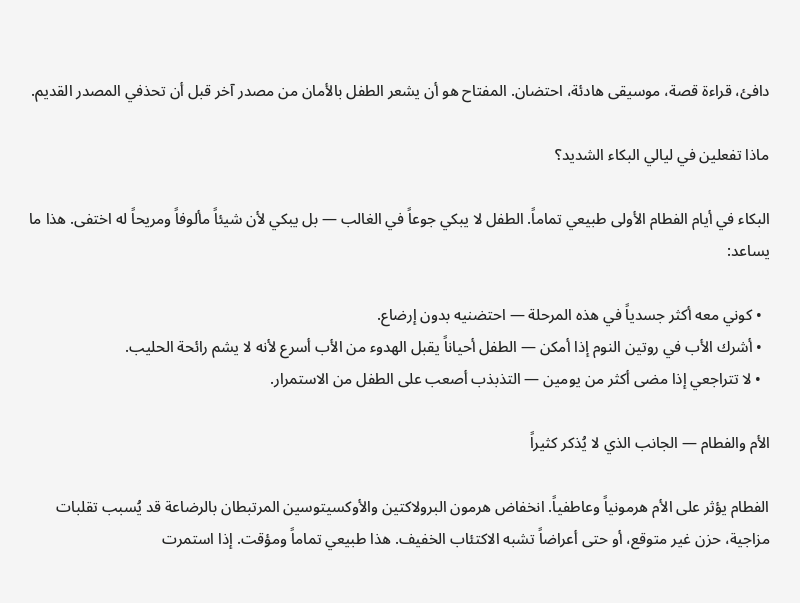دافئ، قراءة قصة، موسيقى هادئة، احتضان. المفتاح هو أن يشعر الطفل بالأمان من مصدر آخر قبل أن تحذفي المصدر القديم.

ماذا تفعلين في ليالي البكاء الشديد؟

البكاء في أيام الفطام الأولى طبيعي تماماً. الطفل لا يبكي جوعاً في الغالب — بل يبكي لأن شيئاً مألوفاً ومريحاً له اختفى. هذا ما يساعد:

  • كوني معه أكثر جسدياً في هذه المرحلة — احتضنيه بدون إرضاع.
  • أشرك الأب في روتين النوم إذا أمكن — الطفل أحياناً يقبل الهدوء من الأب أسرع لأنه لا يشم رائحة الحليب.
  • لا تتراجعي إذا مضى أكثر من يومين — التذبذب أصعب على الطفل من الاستمرار.

الأم والفطام — الجانب الذي لا يُذكر كثيراً

الفطام يؤثر على الأم هرمونياً وعاطفياً. انخفاض هرمون البرولاكتين والأوكسيتوسين المرتبطان بالرضاعة قد يُسبب تقلبات مزاجية، حزن غير متوقع، أو حتى أعراضاً تشبه الاكتئاب الخفيف. هذا طبيعي تماماً ومؤقت. إذا استمرت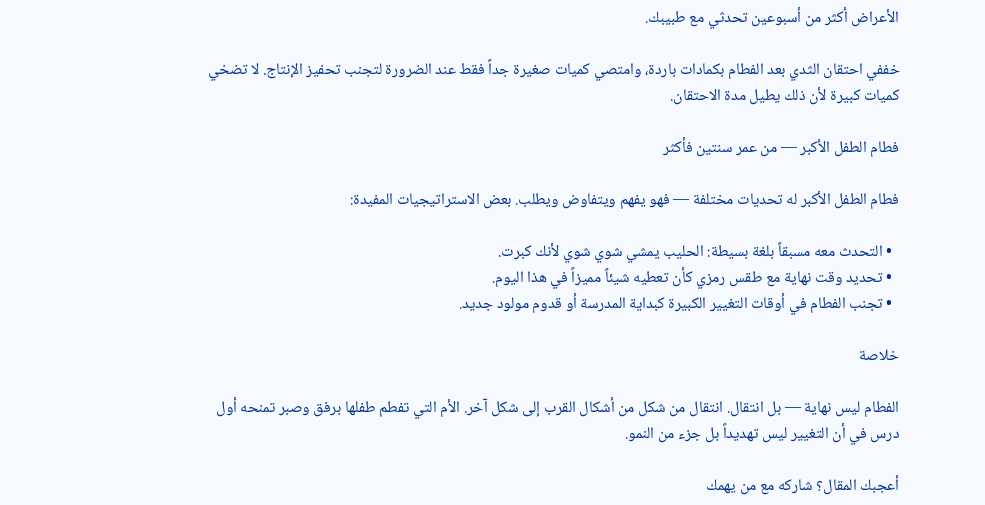الأعراض أكثر من أسبوعين تحدثي مع طبيبك.

خففي احتقان الثدي بعد الفطام بكمادات باردة، وامتصي كميات صغيرة جداً فقط عند الضرورة لتجنب تحفيز الإنتاج. لا تضخي كميات كبيرة لأن ذلك يطيل مدة الاحتقان.

فطام الطفل الأكبر — من عمر سنتين فأكثر

فطام الطفل الأكبر له تحديات مختلفة — فهو يفهم ويتفاوض ويطلب. بعض الاستراتيجيات المفيدة:

  • التحدث معه مسبقاً بلغة بسيطة: الحليب يمشي شوي شوي لأنك كبرت.
  • تحديد وقت نهاية مع طقس رمزي كأن تعطيه شيئاً مميزاً في هذا اليوم.
  • تجنب الفطام في أوقات التغيير الكبيرة كبداية المدرسة أو قدوم مولود جديد.

خلاصة

الفطام ليس نهاية — بل انتقال. انتقال من شكل من أشكال القرب إلى شكل آخر. الأم التي تفطم طفلها برفق وصبر تمنحه أول درس في أن التغيير ليس تهديداً بل جزء من النمو.

أعجبك المقال؟ شاركه مع من يهمك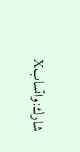شارك:واتسابX